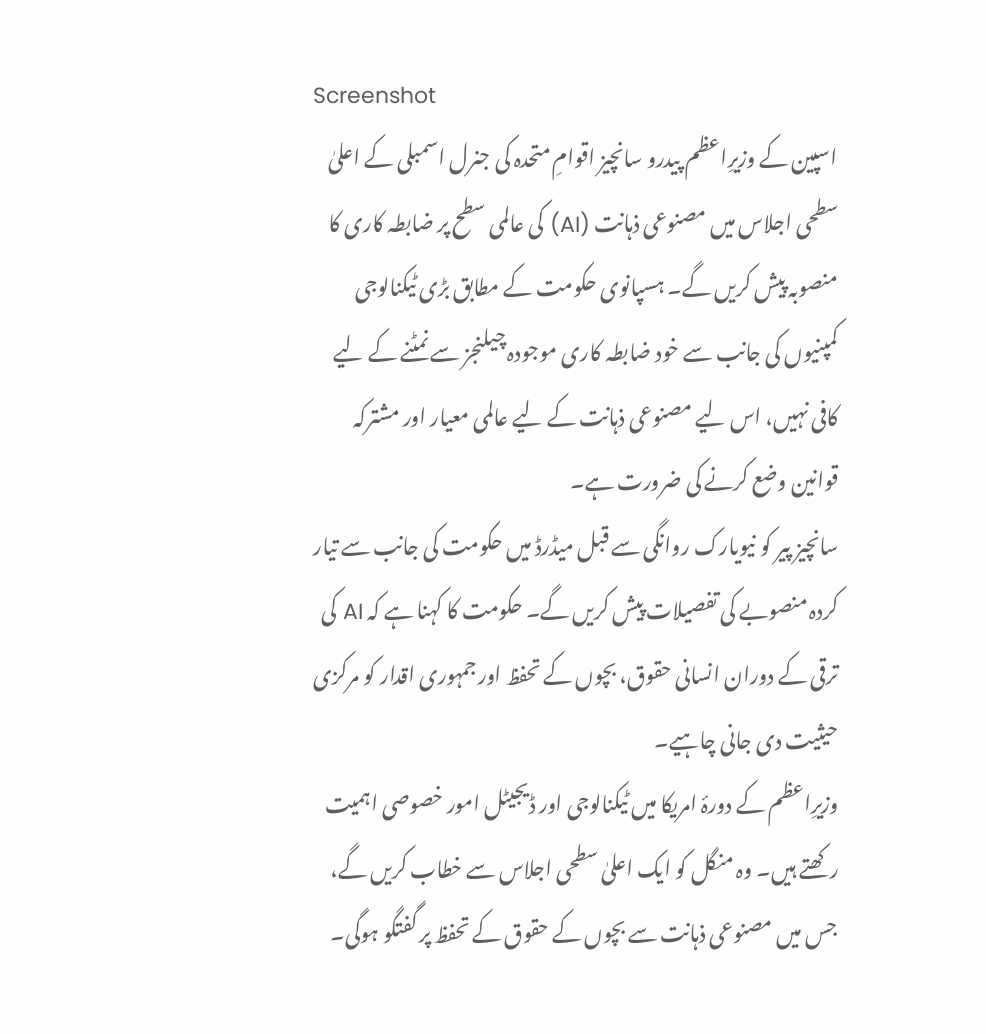Screenshot
اسپین کے وزیرِاعظم پیدرو سانچیز اقوامِ متحدہ کی جنرل اسمبلی کے اعلیٰ سطحی اجلاس میں مصنوعی ذہانت (AI) کی عالمی سطح پر ضابطہ کاری کا منصوبہ پیش کریں گے۔ ہسپانوی حکومت کے مطابق بڑی ٹیکنالوجی کمپنیوں کی جانب سے خود ضابطہ کاری موجودہ چیلنجز سے نمٹنے کے لیے کافی نہیں، اس لیے مصنوعی ذہانت کے لیے عالمی معیار اور مشترکہ قوانین وضع کرنے کی ضرورت ہے۔
سانچیز پیر کو نیویارک روانگی سے قبل میڈرڈ میں حکومت کی جانب سے تیار کردہ منصوبے کی تفصیلات پیش کریں گے۔ حکومت کا کہنا ہے کہ AI کی ترقی کے دوران انسانی حقوق، بچوں کے تحفظ اور جمہوری اقدار کو مرکزی حیثیت دی جانی چاہیے۔
وزیرِاعظم کے دورۂ امریکا میں ٹیکنالوجی اور ڈیجیٹل امور خصوصی اہمیت رکھتے ہیں۔ وہ منگل کو ایک اعلیٰ سطحی اجلاس سے خطاب کریں گے، جس میں مصنوعی ذہانت سے بچوں کے حقوق کے تحفظ پر گفتگو ہوگی۔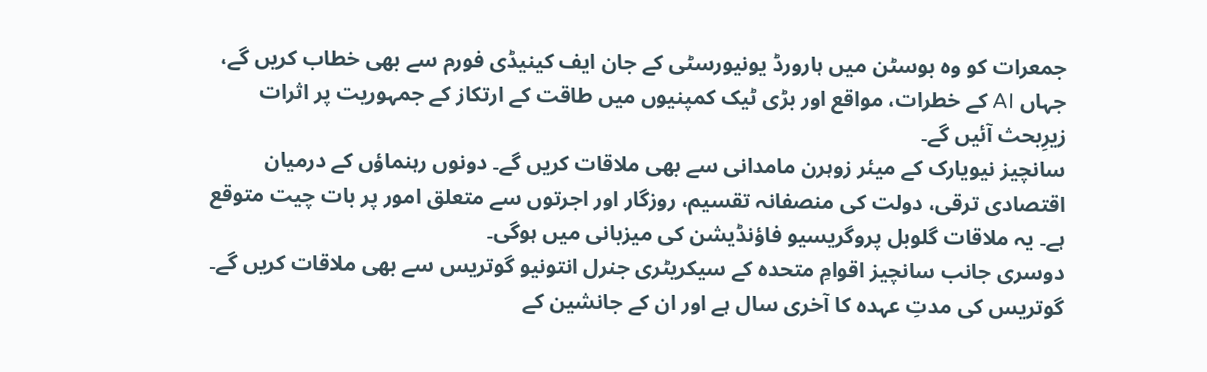جمعرات کو وہ بوسٹن میں ہارورڈ یونیورسٹی کے جان ایف کینیڈی فورم سے بھی خطاب کریں گے، جہاں AI کے خطرات، مواقع اور بڑی ٹیک کمپنیوں میں طاقت کے ارتکاز کے جمہوریت پر اثرات زیرِبحث آئیں گے۔
سانچیز نیویارک کے میئر زوہرن مامدانی سے بھی ملاقات کریں گے۔ دونوں رہنماؤں کے درمیان اقتصادی ترقی، دولت کی منصفانہ تقسیم، روزگار اور اجرتوں سے متعلق امور پر بات چیت متوقع ہے۔ یہ ملاقات گلوبل پروگریسیو فاؤنڈیشن کی میزبانی میں ہوگی۔
دوسری جانب سانچیز اقوامِ متحدہ کے سیکریٹری جنرل انتونیو گوتریس سے بھی ملاقات کریں گے۔ گوتریس کی مدتِ عہدہ کا آخری سال ہے اور ان کے جانشین کے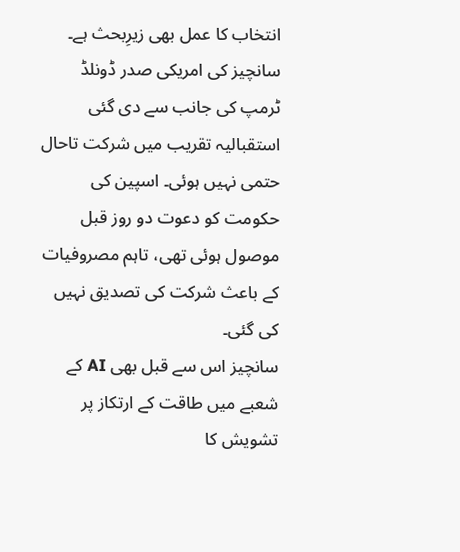انتخاب کا عمل بھی زیرِبحث ہے۔
سانچیز کی امریکی صدر ڈونلڈ ٹرمپ کی جانب سے دی گئی استقبالیہ تقریب میں شرکت تاحال حتمی نہیں ہوئی۔ اسپین کی حکومت کو دعوت دو روز قبل موصول ہوئی تھی، تاہم مصروفیات کے باعث شرکت کی تصدیق نہیں کی گئی۔
سانچیز اس سے قبل بھی AI کے شعبے میں طاقت کے ارتکاز پر تشویش کا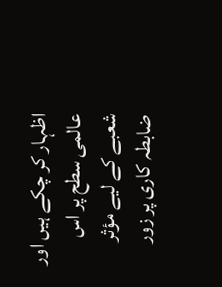اظہار کر چکے ہیں اور عالمی سطح پر اس شعبے کے لیے مؤثر ضابطہ کاری پر زور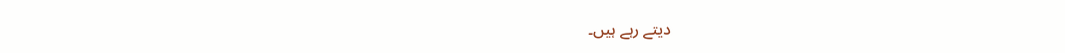دیتے رہے ہیں۔